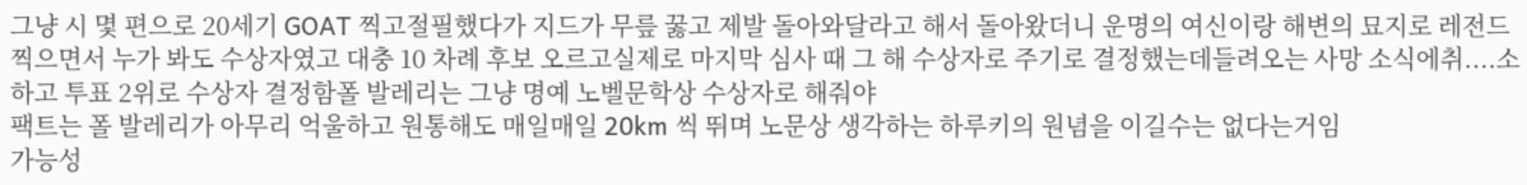그냥 시 몇 편으로 20세기 GOAT 찍고절필했다가 지드가 무릎 꿇고 제발 돌아와달라고 해서 돌아왔더니 운명의 여신이랑 해변의 묘지로 레전드 찍으면서 누가 봐도 수상자였고 대충 10 차례 후보 오르고실제로 마지막 심사 때 그 해 수상자로 주기로 결정했는데들려오는 사망 소식에취....소 하고 투표 2위로 수상자 결정함폴 발레리는 그냥 명예 노벨문학상 수상자로 해줘야
팩트는 폴 발레리가 아무리 억울하고 원통해도 매일매일 20km 씩 뛰며 노문상 생각하는 하루키의 원념을 이길수는 없다는거임
가능성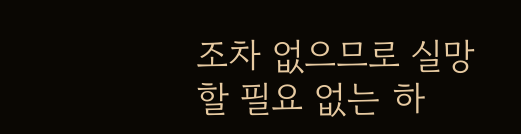조차 없으므로 실망할 필요 없는 하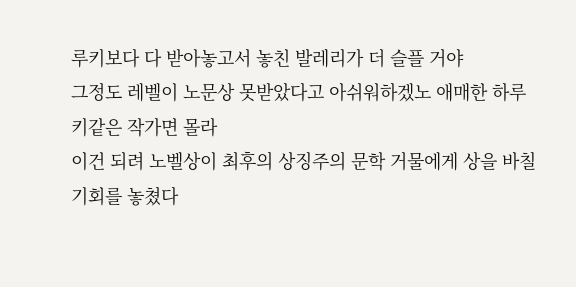루키보다 다 받아놓고서 놓친 발레리가 더 슬플 거야
그정도 레벨이 노문상 못받았다고 아쉬워하겠노 애매한 하루키같은 작가면 몰라
이건 되려 노벨상이 최후의 상징주의 문학 거물에게 상을 바칠 기회를 놓쳤다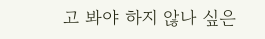고 봐야 하지 않나 싶은